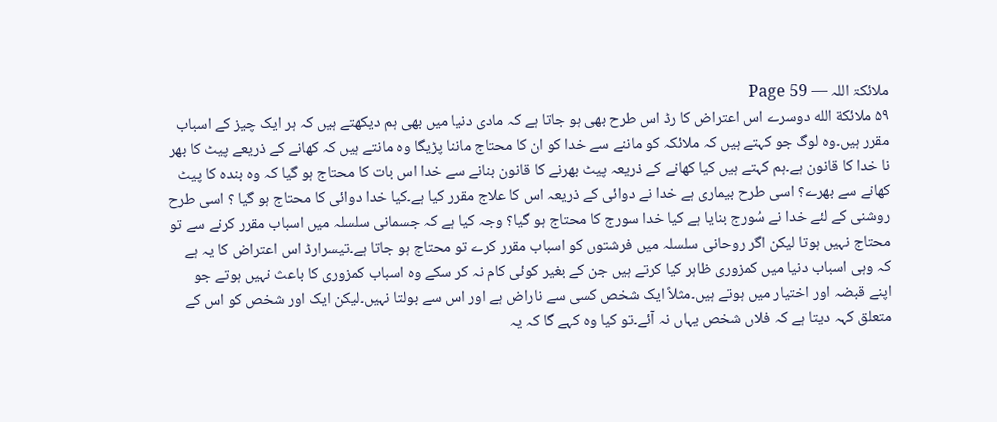ملائکۃ اللہ — Page 59
۵۹ ملائكة الله دوسرے اس اعتراض کا رڈ اس طرح بھی ہو جاتا ہے کہ مادی دنیا میں بھی ہم دیکھتے ہیں کہ ہر ایک چیز کے اسباب مقرر ہیں۔وہ لوگ جو کہتے ہیں کہ ملائکہ کو ماننے سے خدا کو ان کا محتاج ماننا پڑیگا وہ مانتے ہیں کہ کھانے کے ذریعے پیٹ کا بھر نا خدا کا قانون ہے۔ہم کہتے ہیں کیا کھانے کے ذریعہ پیٹ بھرنے کا قانون بنانے سے خدا اس بات کا محتاج ہو گیا کہ وہ بندہ کا پیٹ کھانے سے بھرے؟ اسی طرح بیماری ہے خدا نے دوائی کے ذریعہ اس کا علاج مقرر کیا ہے۔کیا خدا دوائی کا محتاج ہو گیا ؟ اسی طرح روشنی کے لئے خدا نے سُورج بنایا ہے کیا خدا سورج کا محتاج ہو گیا؟ وجہ کیا ہے کہ جسمانی سلسلہ میں اسباب مقرر کرنے سے تو محتاج نہیں ہوتا لیکن اگر روحانی سلسلہ میں فرشتوں کو اسباب مقرر کرے تو محتاج ہو جاتا ہے۔تیسرارڈ اس اعتراض کا یہ ہے کہ وہی اسباب دنیا میں کمزوری ظاہر کیا کرتے ہیں جن کے بغیر کوئی کام نہ کر سکے وہ اسباب کمزوری کا باعث نہیں ہوتے جو اپنے قبضہ اور اختیار میں ہوتے ہیں۔مثلاً ایک شخص کسی سے ناراض ہے اور اس سے بولتا نہیں۔لیکن ایک اور شخص کو اس کے متعلق کہہ دیتا ہے کہ فلاں شخص یہاں نہ آئے۔تو کیا وہ کہے گا کہ یہ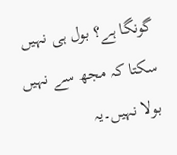گونگا ہے؟ بول ہی نہیں سکتا کہ مجھ سے نہیں بولا نہیں۔یہ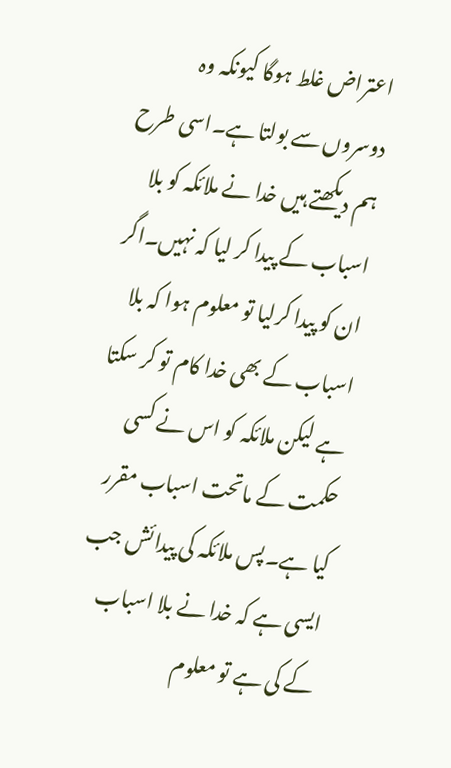اعتراض غلط ہوگا کیونکہ وہ دوسروں سے بولتا ہے۔اسی طرح ہم دیکھتے ہیں خدا نے ملائکہ کو بلا اسباب کے پیدا کر لیا کہ نہیں۔اگر ان کو پیدا کرلیا تو معلوم ہوا کہ بلا اسباب کے بھی خدا کام تو کر سکتا ہے لیکن ملائکہ کو اس نے کسی حکمت کے ماتحت اسباب مقرر کیا ہے۔پس ملائکہ کی پیدائش جب ایسی ہے کہ خدا نے بلا اسباب کے کی ہے تو معلوم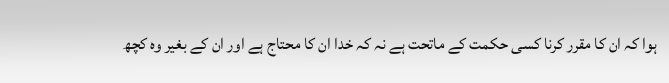ہوا کہ ان کا مقرر کرنا کسی حکمت کے ماتحت ہے نہ کہ خدا ان کا محتاج ہے اور ان کے بغیر وہ کچھ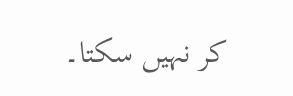کر نہیں سکتا۔